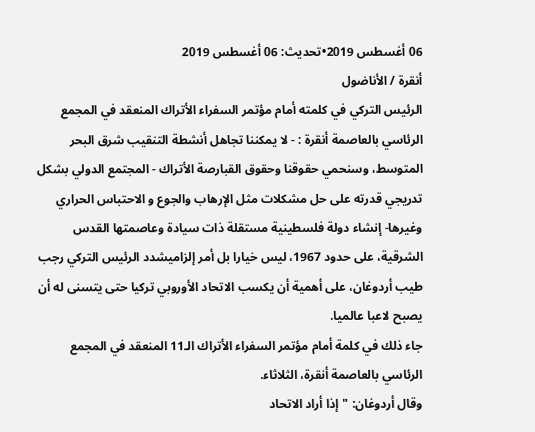06 أغسطس 2019•تحديث: 06 أغسطس 2019
أنقرة / الأناضول
الرئيس التركي في كلمته أمام مؤتمر السفراء الأتراك المنعقد في المجمع الرئاسي بالعاصمة أنقرة : - لا يمكننا تجاهل أنشطة التنقيب شرق البحر المتوسط، وسنحمي حقوقنا وحقوق القبارصة الأتراك - المجتمع الدولي بشكل تدريجي قدرته على حل مشكلات مثل الإرهاب والجوع و الاحتباس الحراري وغيرها- إنشاء دولة فلسطينية مستقلة ذات سيادة وعاصمتها القدس الشرقية، على حدود 1967، ليس خيارا بل أمر إلزاميشدد الرئيس التركي رجب طيب أردوغان، على أهمية أن يكسب الاتحاد الأوروبي تركيا حتى يتسنى له أن يصبح لاعبا عالميا.
جاء ذلك في كلمة أمام مؤتمر السفراء الأتراك الـ11 المنعقد في المجمع الرئاسي بالعاصمة أنقرة، الثلاثاء.
وقال أردوغان: "إذا أراد الاتحاد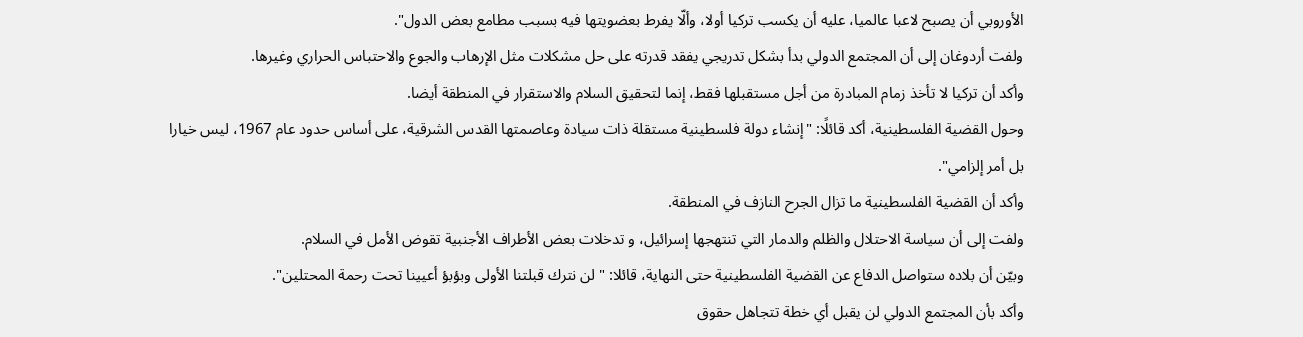الأوروبي أن يصبح لاعبا عالميا، عليه أن يكسب تركيا أولا، وألّا يفرط بعضويتها فيه بسبب مطامع بعض الدول".
ولفت أردوغان إلى أن المجتمع الدولي بدأ بشكل تدريجي يفقد قدرته على حل مشكلات مثل الإرهاب والجوع والاحتباس الحراري وغيرها.
وأكد أن تركيا لا تأخذ زمام المبادرة من أجل مستقبلها فقط، إنما لتحقيق السلام والاستقرار في المنطقة أيضا.
وحول القضية الفلسطينية، أكد قائلًا: "إنشاء دولة فلسطينية مستقلة ذات سيادة وعاصمتها القدس الشرقية، على أساس حدود عام 1967، ليس خيارا بل أمر إلزامي".
وأكد أن القضية الفلسطينية ما تزال الجرح النازف في المنطقة.
ولفت إلى أن سياسة الاحتلال والظلم والدمار التي تنتهجها إسرائيل، و تدخلات بعض الأطراف الأجنبية تقوض الأمل في السلام.
وبيّن أن بلاده ستواصل الدفاع عن القضية الفلسطينية حتى النهاية، قائلا: " لن نترك قبلتنا الأولى وبؤبؤ أعيينا تحت رحمة المحتلين".
وأكد بأن المجتمع الدولي لن يقبل أي خطة تتجاهل حقوق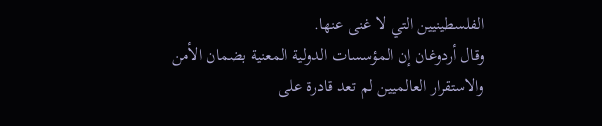الفلسطينيين التي لا غنى عنها.
وقال أردوغان إن المؤسسات الدولية المعنية بضمان الأمن والاستقرار العالميين لم تعد قادرة على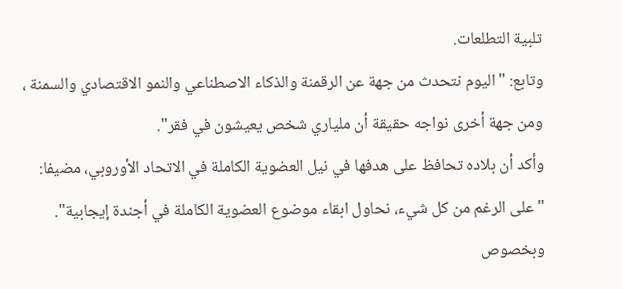تلبية التطلعات.
وتابع: "اليوم نتحدث من جهة عن الرقمنة والذكاء الاصطناعي والنمو الاقتصادي والسمنة ، ومن جهة أخرى نواجه حقيقة أن ملياري شخص يعيشون في فقر".
وأكد أن بلاده تحافظ على هدفها في نيل العضوية الكاملة في الاتحاد الأوروبي، مضيفا: "على الرغم من كل شيء، نحاول ابقاء موضوع العضوية الكاملة في أجندة إيجابية".
وبخصوص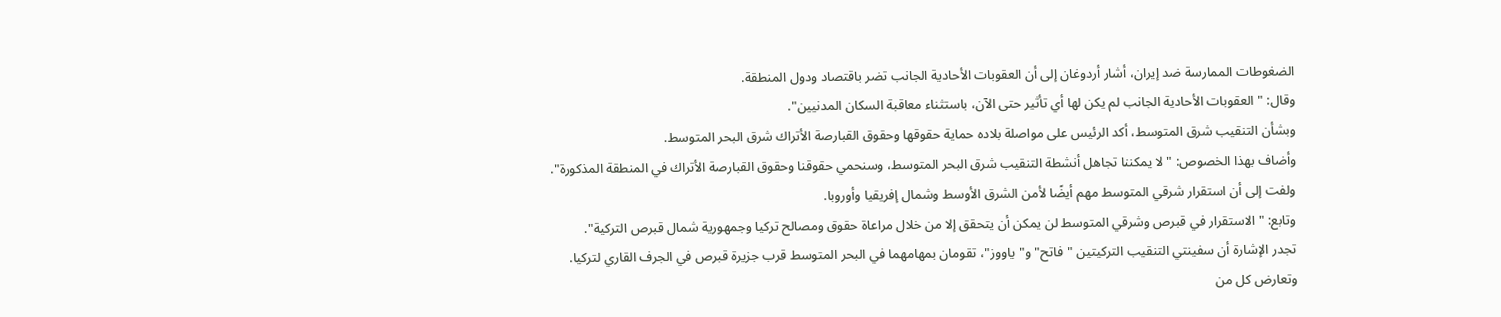الضغوطات الممارسة ضد إيران، أشار أردوغان إلى أن العقوبات الأحادية الجانب تضر باقتصاد ودول المنطقة.
وقال: " العقوبات الأحادية الجانب لم يكن لها أي تأثير حتى الآن، باستثناء معاقبة السكان المدنيين".
وبشأن التنقيب شرق المتوسط، أكد الرئيس على مواصلة بلاده حماية حقوقها وحقوق القبارصة الأتراك شرق البحر المتوسط.
وأضاف بهذا الخصوص: "لا يمكننا تجاهل أنشطة التنقيب شرق البحر المتوسط، وسنحمي حقوقنا وحقوق القبارصة الأتراك في المنطقة المذكورة".
ولفت إلى أن استقرار شرقي المتوسط مهم أيضًا لأمن الشرق الأوسط وشمال إفريقيا وأوروبا.
وتابع: "الاستقرار في قبرص وشرقي المتوسط لن يمكن أن يتحقق إلا من خلال مراعاة حقوق ومصالح تركيا وجمهورية شمال قبرص التركية".
تجدر الإشارة أن سفينتي التنقيب التركيتين "فاتح" و"ياووز"، تقومان بمهامهما في البحر المتوسط قرب جزيرة قبرص في الجرف القاري لتركيا.
وتعارض كل من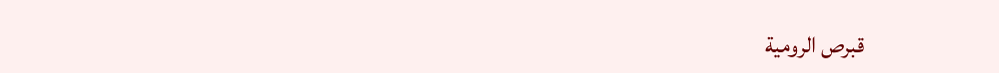قبرص الرومية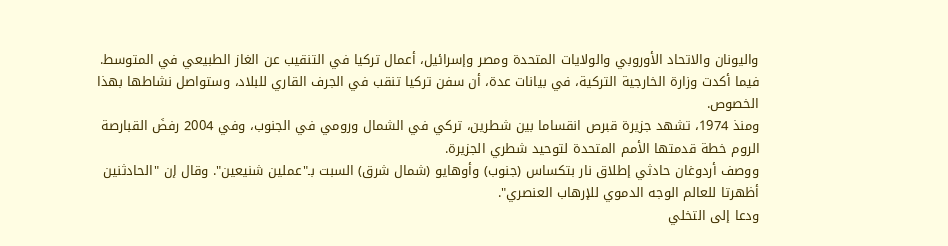واليونان والاتحاد الأوروبي والولايات المتحدة ومصر وإسرائيل، أعمال تركيا في التنقيب عن الغاز الطبيعي في المتوسط.
فيما أكدت وزارة الخارجية التركية، في بيانات عدة، أن سفن تركيا تنقب في الجرف القاري للبلاد، وستواصل نشاطها بهذا الخصوص.
ومنذ 1974، تشهد جزيرة قبرص انقساما بين شطرين، تركي في الشمال ورومي في الجنوب، وفي 2004 رفضَ القبارصة الروم خطة قدمتها الأمم المتحدة لتوحيد شطري الجزيرة.
ووصف أردوغان حادثي إطلاق نار بتكساس (جنوب) وأوهايو (شمال شرق) السبت بـ"عملين شنيعين". وقال إن "الحادثنين أظهرتا للعالم الوجه الدموي للإرهاب العنصري".
ودعا إلى التخلي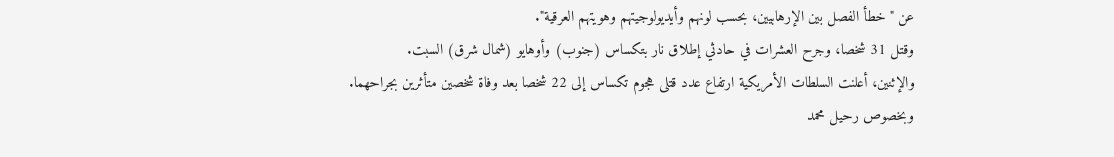عن "خطأ الفصل بين الإرهابيين، بحسب لونهم وأيديولوجيتهم وهويتهم العرقية".
وقتل 31 شخصا، وجرح العشرات في حادثي إطلاق نار بتكساس (جنوب) وأوهايو (شمال شرق) السبت.
والإثنين، أعلنت السلطات الأمريكية ارتفاع عدد قتلى هجوم تكساس إلى 22 شخصا بعد وفاة شخصين متأثرين بجراحهما.
وبخصوص رحيل محمد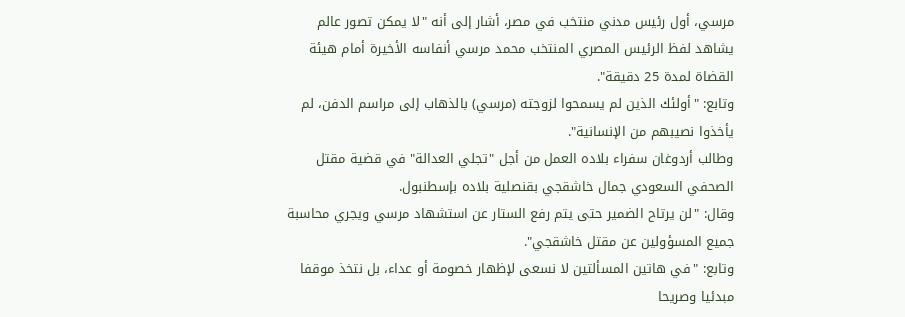مرسي، أول رئيس مدني منتخب في مصر، أشار إلى أنه "لا يمكن تصور عالم يشاهد لفظ الرئيس المصري المنتخب محمد مرسي أنفاسه الأخيرة أمام هيئة القضاة لمدة 25 دقيقة".
وتابع: "أولئك الذين لم يسمحوا لزوجته (مرسي) بالذهاب إلى مراسم الدفن، لم يأخذوا نصيبهم من الإنسانية".
وطالب أردوغان سفراء بلاده العمل من أجل "تجلي العدالة" في قضية مقتل الصحفي السعودي جمال خاشقجي بقنصلية بلاده بإسطنبول.
وقال: "لن يرتاح الضمير حتى يتم رفع الستار عن استشهاد مرسي ويجري محاسبة جميع المسؤولين عن مقتل خاشقجي".
وتابع: "في هاتين المسألتين لا نسعى لإظهار خصومة أو عداء، بل نتخذ موقفا مبدئيا وصريحا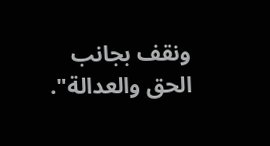ونقف بجانب الحق والعدالة".